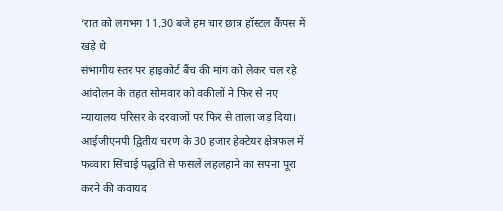‘रात को लगभग 11.30 बजे हम चार छात्र हॉस्टल कैंपस में खड़े थे
संभागीय स्तर पर हाइकोर्ट बैंच की मांग को लेकर चल रहे आंदोलन के तहत सोमवार को वकीलों ने फिर से नए न्यायालय परिसर के दरवाजों पर फिर से ताला जड़ दिया।
आईजीएनपी द्वितीय चरण के 30 हजार हेक्टेयर क्षेत्रफल में फव्वारा सिंचाई पद्धति से फसलें लहलहाने का सपना पूरा करने की कवायद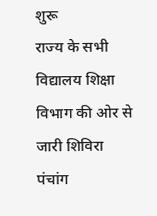शुरू
राज्य के सभी विद्यालय शिक्षा विभाग की ओर से जारी शिविरा पंचांग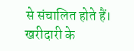से संचालित होते हैं।
खरीदारी के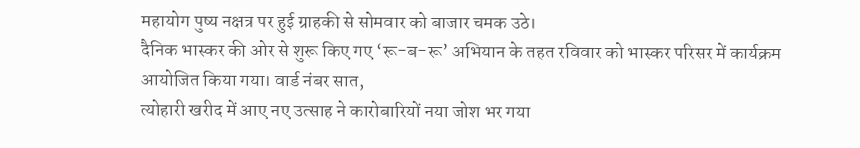महायोग पुष्य नक्षत्र पर हुई ग्राहकी से सोमवार को बाजार चमक उठे।
दैनिक भास्कर की ओर से शुरू किए गए ‘रू-ब-रू’ अभियान के तहत रविवार को भास्कर परिसर में कार्यक्रम आयोजित किया गया। वार्ड नंबर सात,
त्योहारी खरीद में आए नए उत्साह ने कारोबारियों नया जोश भर गया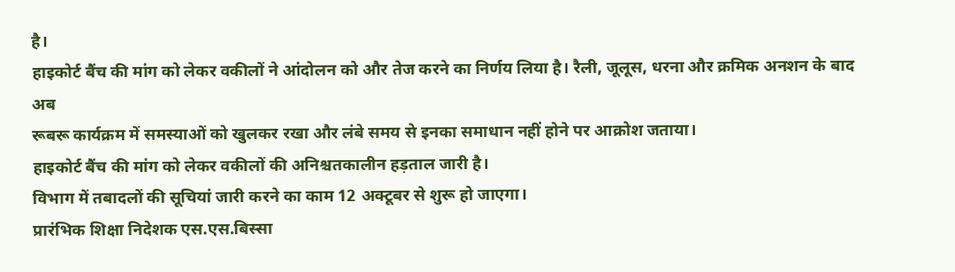है।
हाइकोर्ट बैंच की मांग को लेकर वकीलों ने आंदोलन को और तेज करने का निर्णय लिया है। रैली, जूलूस, धरना और क्रमिक अनशन के बाद अब
रूबरू कार्यक्रम में समस्याओं को खुलकर रखा और लंबे समय से इनका समाधान नहीं होने पर आक्रोश जताया।
हाइकोर्ट बैंच की मांग को लेकर वकीलों की अनिश्चतकालीन हड़ताल जारी है।
विभाग में तबादलों की सूचियां जारी करने का काम 12 अक्टूबर से शुरू हो जाएगा।
प्रारंभिक शिक्षा निदेशक एस.एस.बिस्सा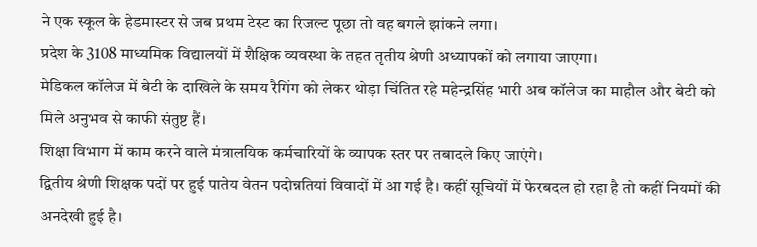ने एक स्कूल के हेडमास्टर से जब प्रथम टेस्ट का रिजल्ट पूछा तो वह बगले झांकने लगा।
प्रदेश के 3108 माध्यमिक विद्यालयों में शैक्षिक व्यवस्था के तहत तृतीय श्रेणी अध्यापकों को लगाया जाएगा।
मेडिकल कॉलेज में बेटी के दाखिले के समय रैगिंग को लेकर थोड़ा चिंतित रहे महेन्द्रसिंह भारी अब कॉलेज का माहौल और बेटी को मिले अनुभव से काफी संतुष्ट हैं।
शिक्षा विभाग में काम करने वाले मंत्रालयिक कर्मचारियों के व्यापक स्तर पर तबादले किए जाएंगे।
द्वितीय श्रेणी शिक्षक पदों पर हुई पातेय वेतन पदोन्नतियां विवादों में आ गई है। कहीं सूचियों में फेरबदल हो रहा है तो कहीं नियमों की अनदेखी हुई है।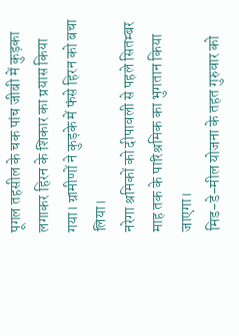पूगल तहसील के चक पांच जीबी में कुड़का लगाकर हिरन के शिकार का प्रयास किया गया। ग्रामीणों ने कुड़के में फंसे हिरन को बचा लिया।
नरेगा श्रमिकों को दीपावली से पहले सितम्बर माह तक के पारिश्रमिक का भुगतान किया जाएगा।
मिड-डे-मील योजना के तहत गुरुवार को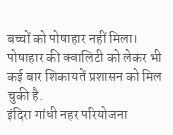बच्चों को पोषाहार नहीं मिला। पोषाहार की क्वालिटी को लेकर भी कई बार शिकायतें प्रशासन को मिल चुकी है.
इंदिरा गांधी नहर परियोजना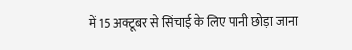में 15 अक्टूबर से सिंचाई के लिए पानी छोड़ा जाना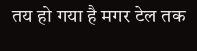तय हो गया है मगर टेल तक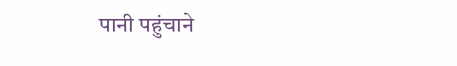पानी पहुंचाने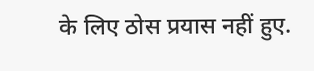के लिए ठोस प्रयास नहीं हुए.